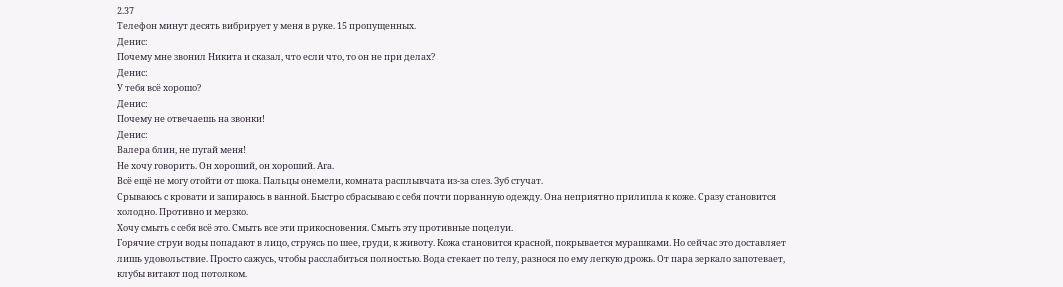2.37
Телефон минут десять вибрирует у меня в руке. 15 пропущенных.
Денис:
Почему мне звонил Никита и сказал, что если что, то он не при делах?
Денис:
У тебя всё хорошо?
Денис:
Почему не отвечаешь на звонки!
Денис:
Валера блин, не пугай меня!
Не хочу говорить. Он хороший, он хороший. Ага.
Всё ещё не могу отойти от шока. Пальцы онемели, комната расплывчата из-за слез. Зуб стучат.
Срываюсь с кровати и запираюсь в ванной. Быстро сбрасываю с себя почти порванную одежду. Она неприятно прилипла к коже. Сразу становится холодно. Противно и мерзко.
Хочу смыть с себя всё это. Смыть все эти прикосновения. Смыть эту противные поцелуи.
Горячие струи воды попадают в лицо, струясь по шее, груди, к животу. Кожа становится красной, покрывается мурашками. Но сейчас это доставляет лишь удовольствие. Просто сажусь, чтобы расслабиться полностью. Вода стекает по телу, разнося по ему легкую дрожь. От пара зеркало запотевает, клубы витают под потолком.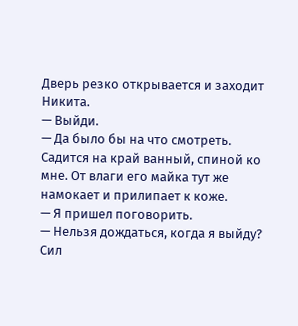Дверь резко открывается и заходит Никита.
— Выйди.
— Да было бы на что смотреть.
Садится на край ванный, спиной ко мне. От влаги его майка тут же намокает и прилипает к коже.
— Я пришел поговорить.
— Нельзя дождаться, когда я выйду?
Сил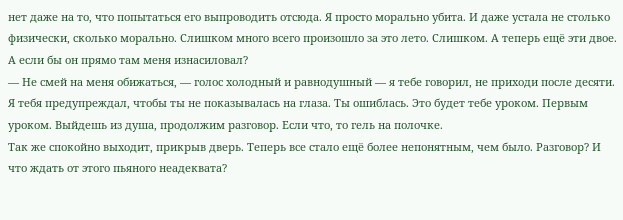нет даже на то, что попытаться его выпроводить отсюда. Я просто морально убита. И даже устала не столько физически, сколько морально. Слишком много всего произошло за это лето. Слишком. А теперь ещё эти двое. А если бы он прямо там меня изнасиловал?
— Не смей на меня обижаться, — голос холодный и равнодушный — я тебе говорил, не приходи после десяти. Я тебя предупреждал, чтобы ты не показывалась на глаза. Ты ошиблась. Это будет тебе уроком. Первым уроком. Выйдешь из душа, продолжим разговор. Если что, то гель на полочке.
Так же спокойно выходит, прикрыв дверь. Теперь все стало ещё более непонятным, чем было. Разговор? И что ждать от этого пьяного неадеквата?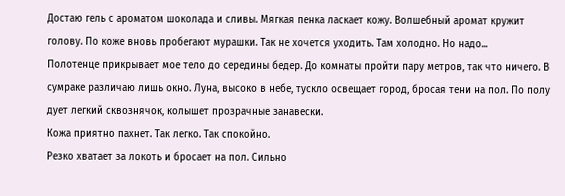Достаю гель с ароматом шоколада и сливы. Мягкая пенка ласкает кожу. Волшебный аромат кружит голову. По коже вновь пробегают мурашки. Так не хочется уходить. Там холодно. Но надо...
Полотенце прикрывает мое тело до середины бедер. До комнаты пройти пару метров, так что ничего. В сумраке различаю лишь окно. Луна, высоко в небе, тускло освещает город, бросая тени на пол. По полу дует легкий сквознячок, колышет прозрачные занавески.
Кожа приятно пахнет. Так легко. Так спокойно.
Резко хватает за локоть и бросает на пол. Сильно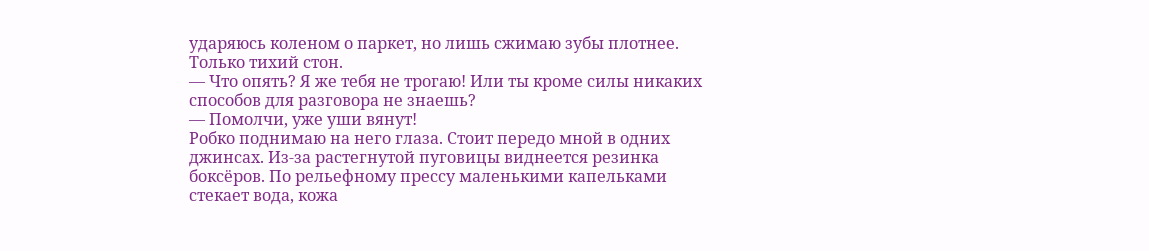ударяюсь коленом о паркет, но лишь сжимаю зубы плотнее. Только тихий стон.
— Что опять? Я же тебя не трогаю! Или ты кроме силы никаких способов для разговора не знаешь?
— Помолчи, уже уши вянут!
Робко поднимаю на него глаза. Стоит передо мной в одних джинсах. Из-за растегнутой пуговицы виднеется резинка боксёров. По рельефному прессу маленькими капельками стекает вода, кожа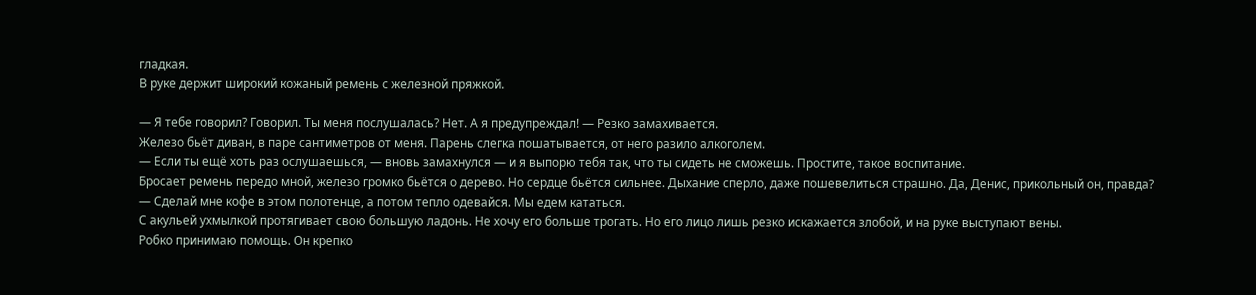гладкая.
В руке держит широкий кожаный ремень с железной пряжкой.

— Я тебе говорил? Говорил. Ты меня послушалась? Нет. А я предупреждал! — Резко замахивается.
Железо бьёт диван, в паре сантиметров от меня. Парень слегка пошатывается, от него разило алкоголем.
— Если ты ещё хоть раз ослушаешься, — вновь замахнулся — и я выпорю тебя так, что ты сидеть не сможешь. Простите, такое воспитание.
Бросает ремень передо мной, железо громко бьётся о дерево. Но сердце бьётся сильнее. Дыхание сперло, даже пошевелиться страшно. Да, Денис, прикольный он, правда?
— Сделай мне кофе в этом полотенце, а потом тепло одевайся. Мы едем кататься.
С акульей ухмылкой протягивает свою большую ладонь. Не хочу его больше трогать. Но его лицо лишь резко искажается злобой, и на руке выступают вены.
Робко принимаю помощь. Он крепко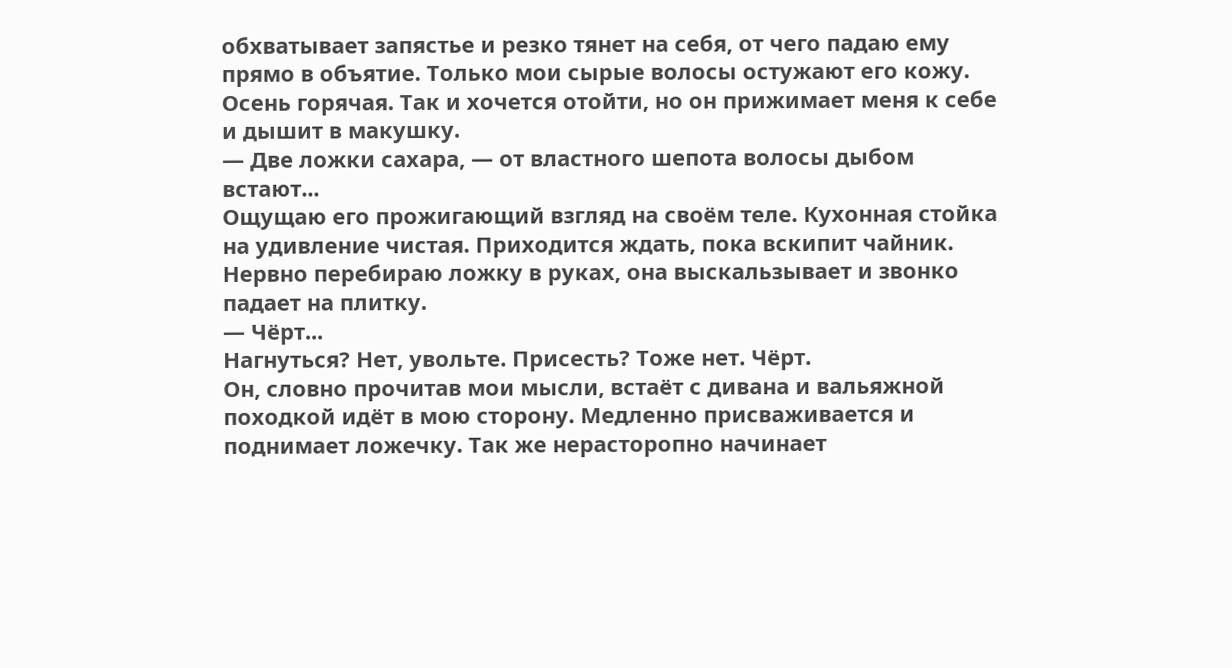обхватывает запястье и резко тянет на себя, от чего падаю ему прямо в объятие. Только мои сырые волосы остужают его кожу. Осень горячая. Так и хочется отойти, но он прижимает меня к себе и дышит в макушку.
— Две ложки сахара, — от властного шепота волосы дыбом встают...
Ощущаю его прожигающий взгляд на своём теле. Кухонная стойка на удивление чистая. Приходится ждать, пока вскипит чайник. Нервно перебираю ложку в руках, она выскальзывает и звонко падает на плитку.
— Чёрт...
Нагнуться? Нет, увольте. Присесть? Тоже нет. Чёрт.
Он, словно прочитав мои мысли, встаёт с дивана и вальяжной походкой идёт в мою сторону. Медленно присваживается и поднимает ложечку. Так же нерасторопно начинает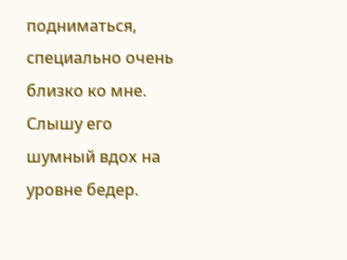подниматься, специально очень близко ко мне. Слышу его шумный вдох на уровне бедер.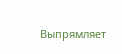Выпрямляет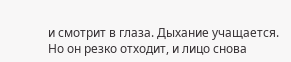и смотрит в глаза. Дыхание учащается.
Но он резко отходит, и лицо снова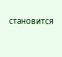становится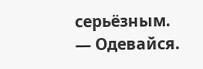серьёзным.
— Одевайся.